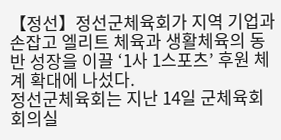【정선】정선군체육회가 지역 기업과 손잡고 엘리트 체육과 생활체육의 동반 성장을 이끌 ‘1사 1스포츠’ 후원 체계 확대에 나섰다.
정선군체육회는 지난 14일 군체육회 회의실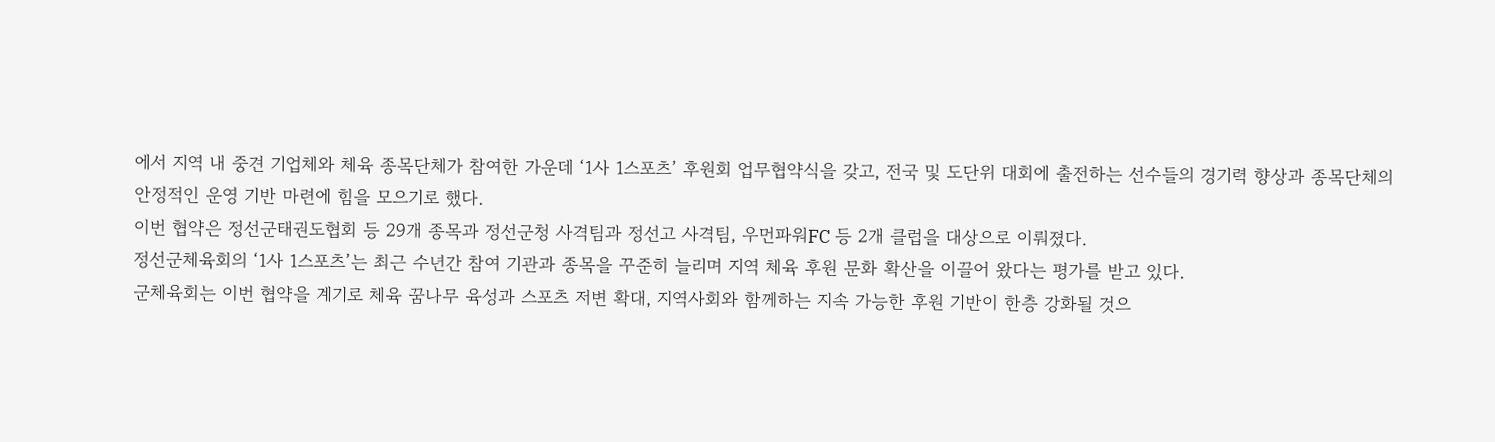에서 지역 내 중견 기업체와 체육 종목단체가 참여한 가운데 ‘1사 1스포츠’ 후원회 업무협약식을 갖고, 전국 및 도단위 대회에 출전하는 선수들의 경기력 향상과 종목단체의 안정적인 운영 기반 마련에 힘을 모으기로 했다.
이번 협약은 정선군태권도협회 등 29개 종목과 정선군청 사격팀과 정선고 사격팀, 우먼파워FC 등 2개 클럽을 대상으로 이뤄졌다.
정선군체육회의 ‘1사 1스포츠’는 최근 수년간 참여 기관과 종목을 꾸준히 늘리며 지역 체육 후원 문화 확산을 이끌어 왔다는 평가를 받고 있다.
군체육회는 이번 협약을 계기로 체육 꿈나무 육성과 스포츠 저변 확대, 지역사회와 함께하는 지속 가능한 후원 기반이 한층 강화될 것으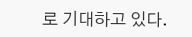로 기대하고 있다.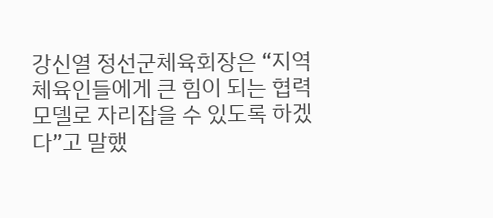강신열 정선군체육회장은 “지역 체육인들에게 큰 힘이 되는 협력 모델로 자리잡을 수 있도록 하겠다”고 말했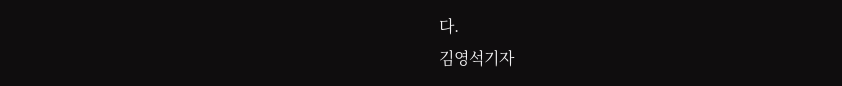다.
김영석기자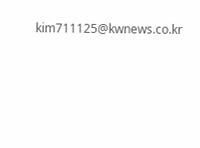kim711125@kwnews.co.kr